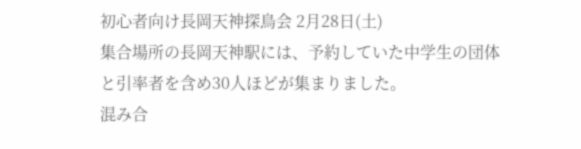初心者向け長岡天神探鳥会 2月28日(土)
集合場所の長岡天神駅には、予約していた中学生の団体と引率者を含め30人ほどが集まりました。
混み合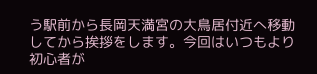う駅前から長岡天満宮の大鳥居付近へ移動してから挨拶をします。今回はいつもより初心者が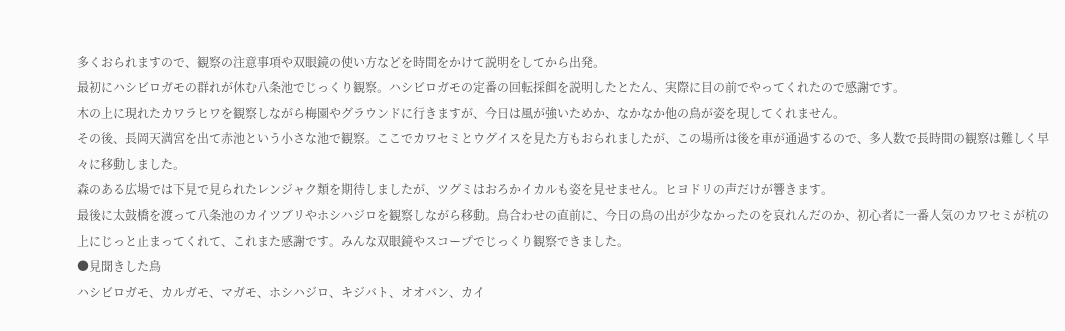多くおられますので、観察の注意事項や双眼鏡の使い方などを時間をかけて説明をしてから出発。
最初にハシビロガモの群れが休む八条池でじっくり観察。ハシビロガモの定番の回転採餌を説明したとたん、実際に目の前でやってくれたので感謝です。
木の上に現れたカワラヒワを観察しながら梅園やグラウンドに行きますが、今日は風が強いためか、なかなか他の鳥が姿を現してくれません。
その後、長岡天満宮を出て赤池という小さな池で観察。ここでカワセミとウグイスを見た方もおられましたが、この場所は後を車が通過するので、多人数で長時間の観察は難しく早々に移動しました。
森のある広場では下見で見られたレンジャク類を期待しましたが、ツグミはおろかイカルも姿を見せません。ヒヨドリの声だけが響きます。
最後に太鼓橋を渡って八条池のカイツブリやホシハジロを観察しながら移動。鳥合わせの直前に、今日の鳥の出が少なかったのを哀れんだのか、初心者に一番人気のカワセミが杭の上にじっと止まってくれて、これまた感謝です。みんな双眼鏡やスコープでじっくり観察できました。
●見聞きした鳥
ハシビロガモ、カルガモ、マガモ、ホシハジロ、キジバト、オオバン、カイ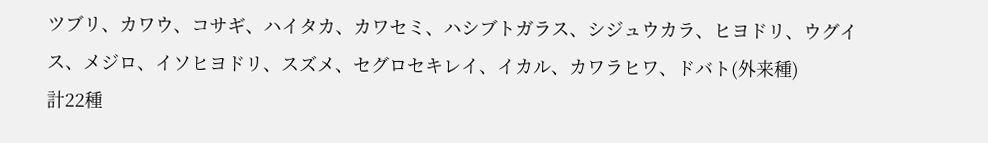ツブリ、カワウ、コサギ、ハイタカ、カワセミ、ハシブトガラス、シジュウカラ、ヒヨドリ、ウグイス、メジロ、イソヒヨドリ、スズメ、セグロセキレイ、イカル、カワラヒワ、ドバト(外来種)
計22種